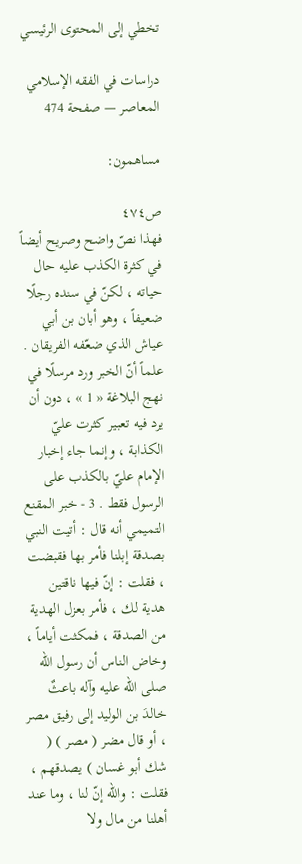تخطي إلى المحتوى الرئيسي

دراسات في الفقه الإسلامي المعاصر — صفحة 474

مساهمون:

ص٤٧٤
فهذا نصّ واضح وصريح أيضاً في كثرة الكذب عليه حال حياته ، لكنّ في سنده رجلًا ضعيفاً ، وهو أبان بن أبي عياش الذي ضعّفه الفريقان . علماً أنّ الخبر ورد مرسلًا في نهج البلاغة « 1 » ، دون أن يرد فيه تعبير كثرت عليّ الكذابة ، وإنما جاء إخبار الإمام عليّ بالكذب على الرسول فقط . 3 - خبر المقنع التميمي أنه قال : أتيت النبي بصدقة إبلنا فأمر بها فقبضت ، فقلت : إنّ فيها ناقتين هدية لك ، فأمر بعزل الهدية من الصدقة ، فمكثت أياماً ، وخاض الناس أن رسول الله صلى الله عليه وآله باعثٌ خالدَ بن الوليد إلى رفيق مصر ، أو قال مضر ( مصر ) ( شك أبو غسان ) يصدقهم ، فقلت : والله إنّ لنا ، وما عند أهلنا من مال ولا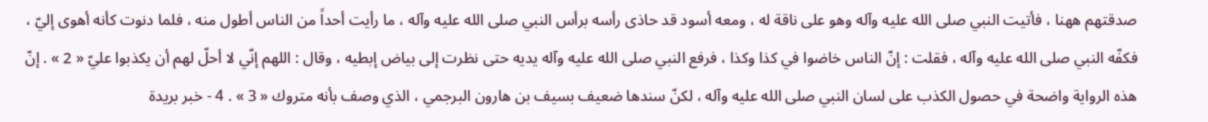صدقتهم ههنا ، فأتيت النبي صلى الله عليه وآله وهو على ناقة له ، ومعه أسود قد حاذى رأسه برأس النبي صلى الله عليه وآله ، ما رأيت أحداً من الناس أطول منه ، فلما دنوت كأنه أهوى إليّ ، فكفّه النبي صلى الله عليه وآله ، فقلت : إنّ الناس خاضوا في كذا وكذا ، فرفع النبي صلى الله عليه وآله يديه حتى نظرت إلى بياض إبطيه ، وقال : اللهم إنّي لا أحلّ لهم أن يكذبوا عليّ « 2 » . إنّ هذه الرواية واضحة في حصول الكذب على لسان النبي صلى الله عليه وآله ، لكنّ سندها ضعيف بسيف بن هارون البرجمي ، الذي وصف بأنه متروك « 3 » . 4 - خبر بريدة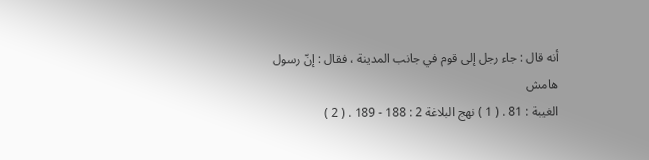أنه قال : جاء رجل إلى قوم في جانب المدينة ، فقال : إنّ رسول
هامش
الغيبة : 81 . ( 1 ) نهج البلاغة 2 : 188 - 189 . ( 2 )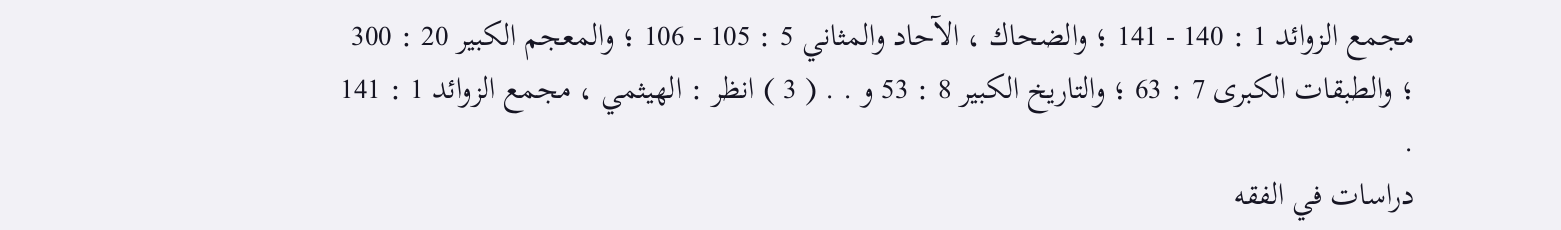مجمع الزوائد 1 : 140 - 141 ؛ والضحاك ، الآحاد والمثاني 5 : 105 - 106 ؛ والمعجم الكبير 20 : 300 ؛ والطبقات الكبرى 7 : 63 ؛ والتاريخ الكبير 8 : 53 و . . ( 3 ) انظر : الهيثمي ، مجمع الزوائد 1 : 141 .
دراسات في الفقه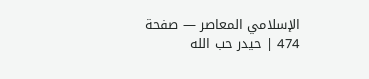الإسلامي المعاصر — صفحة 474 | حيدر حب الله